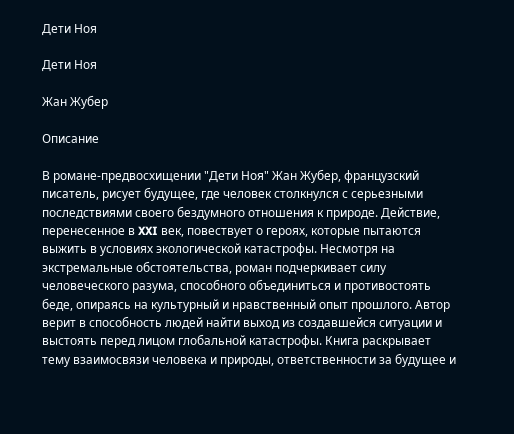Дети Ноя

Дети Ноя

Жан Жубер

Описание

В романе-предвосхищении "Дети Ноя" Жан Жубер, французский писатель, рисует будущее, где человек столкнулся с серьезными последствиями своего бездумного отношения к природе. Действие, перенесенное в XXI век, повествует о героях, которые пытаются выжить в условиях экологической катастрофы. Несмотря на экстремальные обстоятельства, роман подчеркивает силу человеческого разума, способного объединиться и противостоять беде, опираясь на культурный и нравственный опыт прошлого. Автор верит в способность людей найти выход из создавшейся ситуации и выстоять перед лицом глобальной катастрофы. Книга раскрывает тему взаимосвязи человека и природы, ответственности за будущее и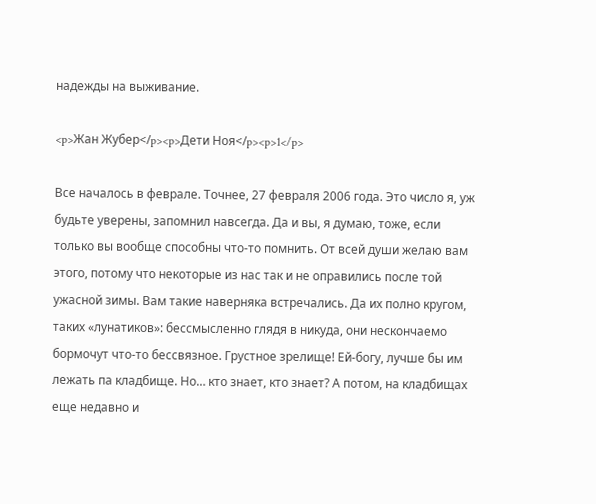надежды на выживание.

<p>Жан Жубер</p><p>Дети Ноя</p><p>1</p>

Все началось в феврале. Точнее, 27 февраля 2006 года. Это число я, уж будьте уверены, запомнил навсегда. Да и вы, я думаю, тоже, если только вы вообще способны что-то помнить. От всей души желаю вам этого, потому что некоторые из нас так и не оправились после той ужасной зимы. Вам такие наверняка встречались. Да их полно кругом, таких «лунатиков»: бессмысленно глядя в никуда, они нескончаемо бормочут что-то бессвязное. Грустное зрелище! Ей-богу, лучше бы им лежать па кладбище. Но… кто знает, кто знает? А потом, на кладбищах еще недавно и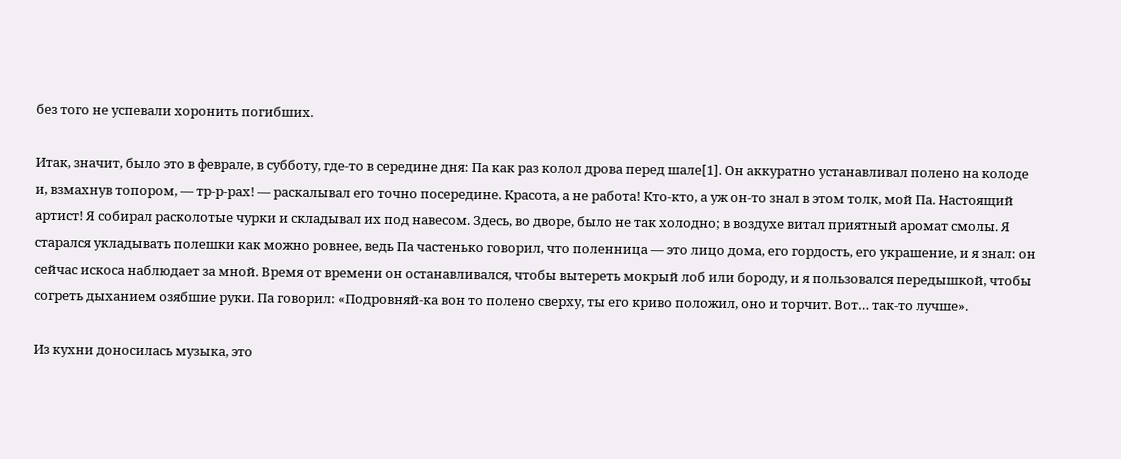без того не успевали хоронить погибших.

Итак, значит, было это в феврале, в субботу, где-то в середине дня: Па как раз колол дрова перед шале[1]. Он аккуратно устанавливал полено на колоде и, взмахнув топором, — тр-р-рах! — раскалывал его точно посередине. Красота, а не работа! Кто-кто, а уж он-то знал в этом толк, мой Па. Настоящий артист! Я собирал расколотые чурки и складывал их под навесом. Здесь, во дворе, было не так холодно; в воздухе витал приятный аромат смолы. Я старался укладывать полешки как можно ровнее, ведь Па частенько говорил, что поленница — это лицо дома, его гордость, его украшение, и я знал: он сейчас искоса наблюдает за мной. Время от времени он останавливался, чтобы вытереть мокрый лоб или бороду, и я пользовался передышкой, чтобы согреть дыханием озябшие руки. Па говорил: «Подровняй-ка вон то полено сверху, ты его криво положил, оно и торчит. Вот… так-то лучше».

Из кухни доносилась музыка, это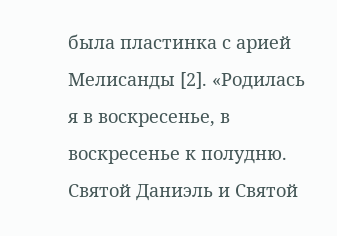была пластинка с арией Мелисанды [2]. «Родилась я в воскресенье, в воскресенье к полудню. Святой Даниэль и Святой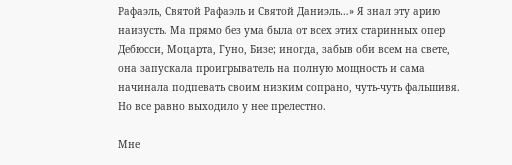Рафаэль, Святой Рафаэль и Святой Даниэль…» Я знал эту арию наизусть. Ма прямо без ума была от всех этих старинных опер Дебюсси, Моцарта, Гуно, Бизе; иногда, забыв оби всем на свете, она запускала проигрыватель на полную мощность и сама начинала подпевать своим низким сопрано, чуть-чуть фальшивя. Но все равно выходило у нее прелестно.

Мне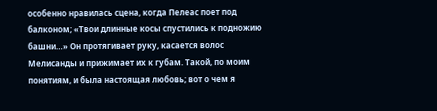особенно нравилась сцена, когда Пелеас поет под балконом; «Твои длинные косы спустились к подножию башни…» Он протягивает руку, касается волос Мелисанды и прижимает их к губам. Такой, по моим понятиям, и была настоящая любовь; вот о чем я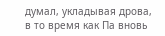думал, укладывая дрова, в то время как Па вновь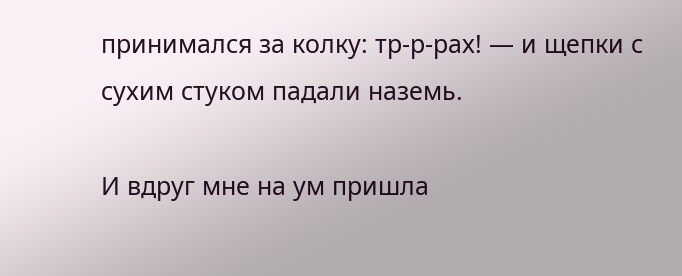принимался за колку: тр-р-рах! — и щепки с сухим стуком падали наземь.

И вдруг мне на ум пришла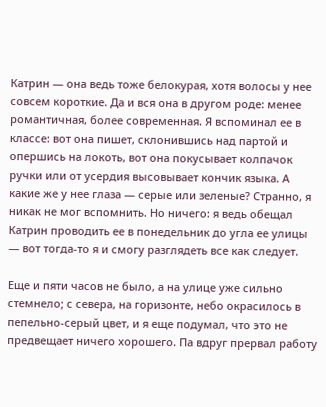Катрин — она ведь тоже белокурая, хотя волосы у нее совсем короткие. Да и вся она в другом роде: менее романтичная, более современная. Я вспоминал ее в классе: вот она пишет, склонившись над партой и опершись на локоть, вот она покусывает колпачок ручки или от усердия высовывает кончик языка. А какие же у нее глаза — серые или зеленые? Странно, я никак не мог вспомнить. Но ничего: я ведь обещал Катрин проводить ее в понедельник до угла ее улицы — вот тогда-то я и смогу разглядеть все как следует.

Еще и пяти часов не было, а на улице уже сильно стемнело; с севера, на горизонте, небо окрасилось в пепельно-серый цвет, и я еще подумал, что это не предвещает ничего хорошего. Па вдруг прервал работу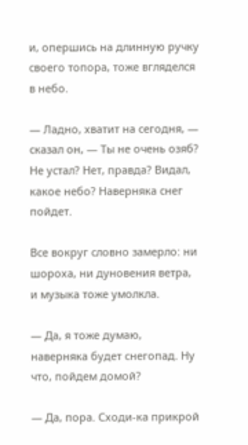и, опершись на длинную ручку своего топора, тоже вгляделся в небо.

— Ладно, хватит на сегодня, — сказал он, — Ты не очень озяб? Не устал? Нет, правда? Видал, какое небо? Наверняка снег пойдет.

Все вокруг словно замерло: ни шороха, ни дуновения ветра, и музыка тоже умолкла.

— Да, я тоже думаю, наверняка будет снегопад. Ну что, пойдем домой?

— Да, пора. Сходи-ка прикрой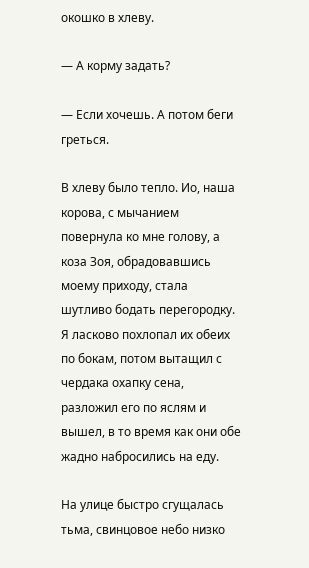окошко в хлеву.

— А корму задать?

— Если хочешь. А потом беги греться.

В хлеву было тепло. Ио, наша корова, с мычанием повернула ко мне голову, а коза Зоя, обрадовавшись моему приходу, стала шутливо бодать перегородку. Я ласково похлопал их обеих по бокам, потом вытащил с чердака охапку сена, разложил его по яслям и вышел, в то время как они обе жадно набросились на еду.

На улице быстро сгущалась тьма, свинцовое небо низко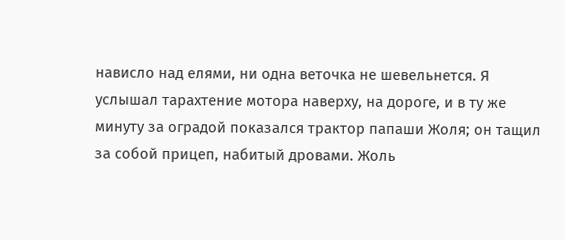нависло над елями, ни одна веточка не шевельнется. Я услышал тарахтение мотора наверху, на дороге, и в ту же минуту за оградой показался трактор папаши Жоля; он тащил за собой прицеп, набитый дровами. Жоль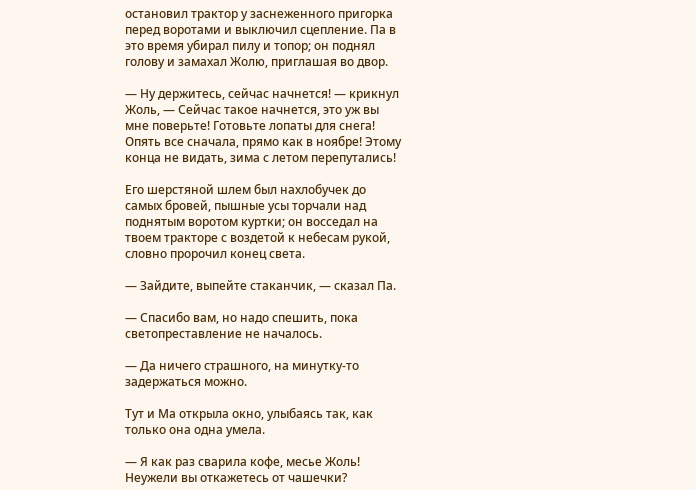остановил трактор у заснеженного пригорка перед воротами и выключил сцепление. Па в это время убирал пилу и топор; он поднял голову и замахал Жолю, приглашая во двор.

— Ну держитесь, сейчас начнется! — крикнул Жоль, — Сейчас такое начнется, это уж вы мне поверьте! Готовьте лопаты для снега! Опять все сначала, прямо как в ноябре! Этому конца не видать, зима с летом перепутались!

Его шерстяной шлем был нахлобучек до самых бровей, пышные усы торчали над поднятым воротом куртки; он восседал на твоем тракторе с воздетой к небесам рукой, словно пророчил конец света.

— Зайдите, выпейте стаканчик, — сказал Па.

— Спасибо вам, но надо спешить, пока светопреставление не началось.

— Да ничего страшного, на минутку-то задержаться можно.

Тут и Ма открыла окно, улыбаясь так, как только она одна умела.

— Я как раз сварила кофе, месье Жоль! Неужели вы откажетесь от чашечки?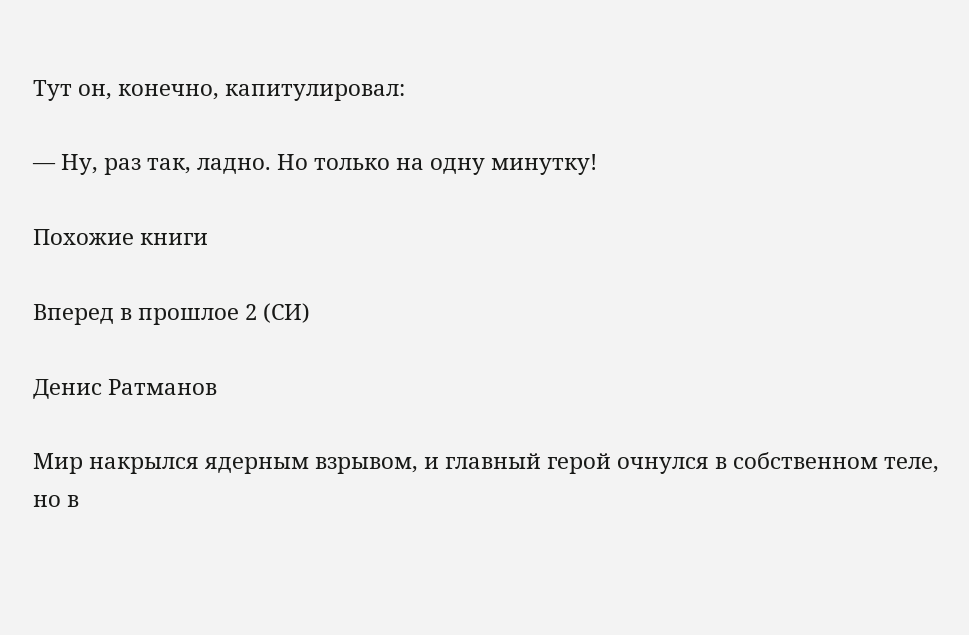Тут он, конечно, капитулировал:

— Ну, раз так, ладно. Но только на одну минутку!

Похожие книги

Вперед в прошлое 2 (СИ)

Денис Ратманов

Мир накрылся ядерным взрывом, и главный герой очнулся в собственном теле, но в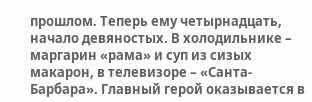прошлом. Теперь ему четырнадцать, начало девяностых. В холодильнике – маргарин «рама» и суп из сизых макарон, в телевизоре – «Санта-Барбара». Главный герой оказывается в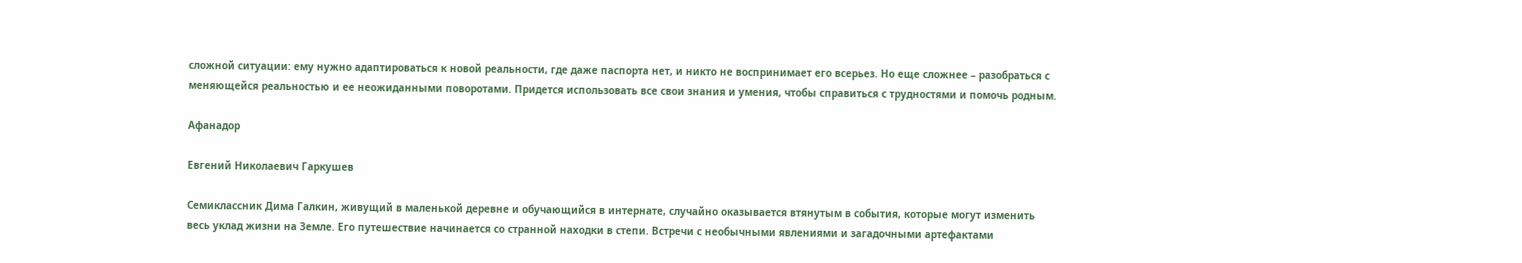сложной ситуации: ему нужно адаптироваться к новой реальности, где даже паспорта нет, и никто не воспринимает его всерьез. Но еще сложнее – разобраться с меняющейся реальностью и ее неожиданными поворотами. Придется использовать все свои знания и умения, чтобы справиться с трудностями и помочь родным.

Афанадор

Евгений Николаевич Гаркушев

Семиклассник Дима Галкин, живущий в маленькой деревне и обучающийся в интернате, случайно оказывается втянутым в события, которые могут изменить весь уклад жизни на Земле. Его путешествие начинается со странной находки в степи. Встречи с необычными явлениями и загадочными артефактами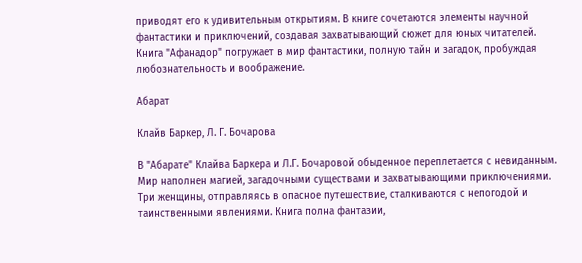приводят его к удивительным открытиям. В книге сочетаются элементы научной фантастики и приключений, создавая захватывающий сюжет для юных читателей. Книга "Афанадор" погружает в мир фантастики, полную тайн и загадок, пробуждая любознательность и воображение.

Абарат

Клайв Баркер, Л. Г. Бочарова

В "Абарате" Клайва Баркера и Л.Г. Бочаровой обыденное переплетается с невиданным. Мир наполнен магией, загадочными существами и захватывающими приключениями. Три женщины, отправляясь в опасное путешествие, сталкиваются с непогодой и таинственными явлениями. Книга полна фантазии,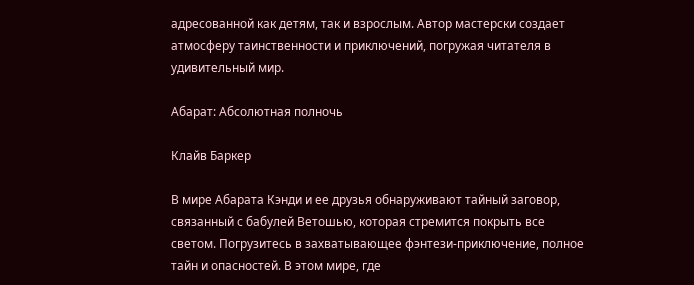адресованной как детям, так и взрослым. Автор мастерски создает атмосферу таинственности и приключений, погружая читателя в удивительный мир.

Абарат: Абсолютная полночь

Клайв Баркер

В мире Абарата Кэнди и ее друзья обнаруживают тайный заговор, связанный с бабулей Ветошью, которая стремится покрыть все светом. Погрузитесь в захватывающее фэнтези-приключение, полное тайн и опасностей. В этом мире, где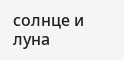солнце и луна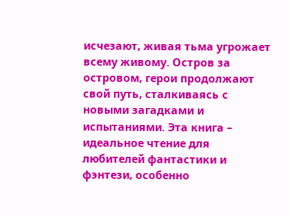исчезают, живая тьма угрожает всему живому. Остров за островом, герои продолжают свой путь, сталкиваясь с новыми загадками и испытаниями. Эта книга – идеальное чтение для любителей фантастики и фэнтези, особенно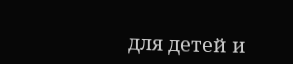для детей и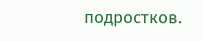подростков.